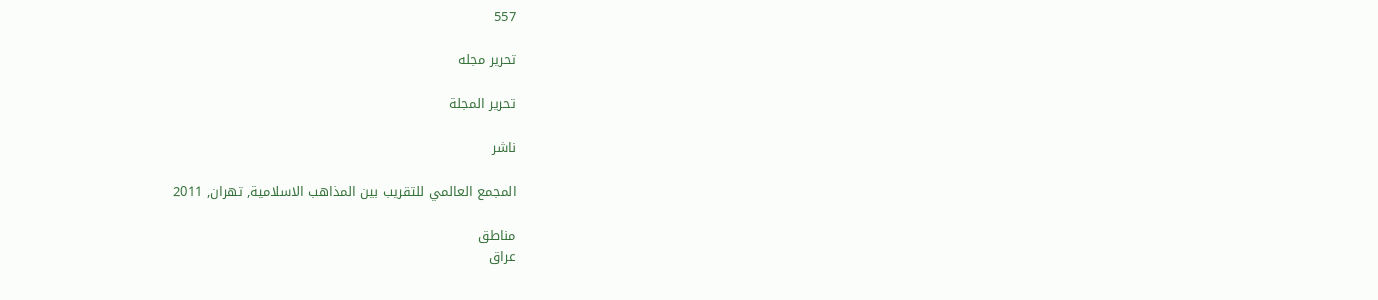557

تحریر مجله

تحرير المجلة

ناشر

المجمع العالمي للتقريب بين المذاهب الاسلامية, تهران, 2011

مناطق
عراق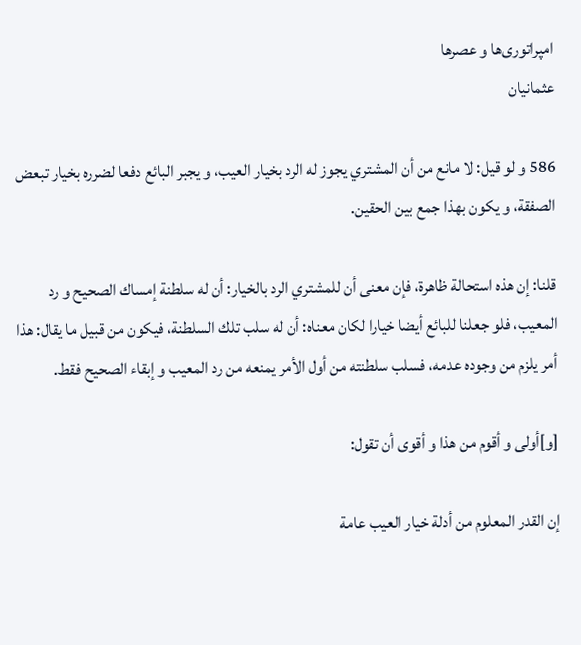امپراتوری‌ها و عصرها
عثمانیان

586 و لو قيل: لا مانع من أن المشتري يجوز له الرد بخيار العيب، و يجبر البائع دفعا لضرره بخيار تبعض الصفقة، و يكون بهذا جمع بين الحقين.

قلنا: إن هذه استحالة ظاهرة، فإن معنى أن للمشتري الرد بالخيار: أن له سلطنة إمساك الصحيح و رد المعيب، فلو جعلنا للبائع أيضا خيارا لكان معناه: أن له سلب تلك السلطنة، فيكون من قبيل ما يقال: هذا أمر يلزم من وجوده عدمه، فسلب سلطنته من أول الأمر يمنعه من رد المعيب و إبقاء الصحيح فقط.

[و]أولى و أقوم من هذا و أقوى أن تقول:

إن القدر المعلوم من أدلة خيار العيب عامة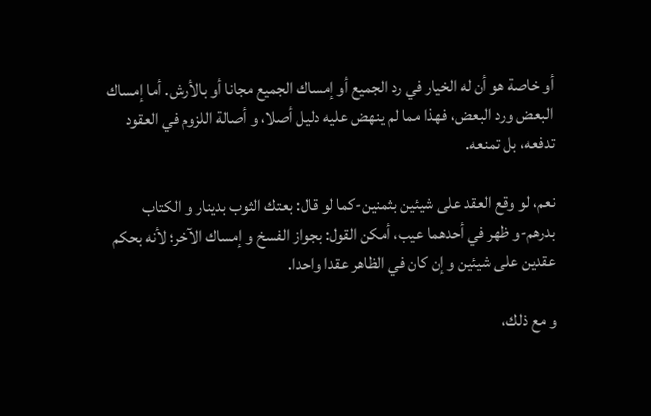أو خاصة هو أن له الخيار في رد الجميع أو إمساك الجميع مجانا أو بالأرش. أما إمساك البعض ورد البعض، فهذا مما لم ينهض عليه دليل أصلا، و أصالة اللزوم في العقود تدفعه، بل تمنعه.

نعم، لو وقع العقد على شيئين بثمنين-كما لو قال: بعتك الثوب بدينار و الكتاب بدرهم-و ظهر في أحدهما عيب، أمكن القول: بجواز الفسخ و إمساك الآخر؛ لأنه بحكم عقدين على شيئين و إن كان في الظاهر عقدا واحدا.

و مع ذلك،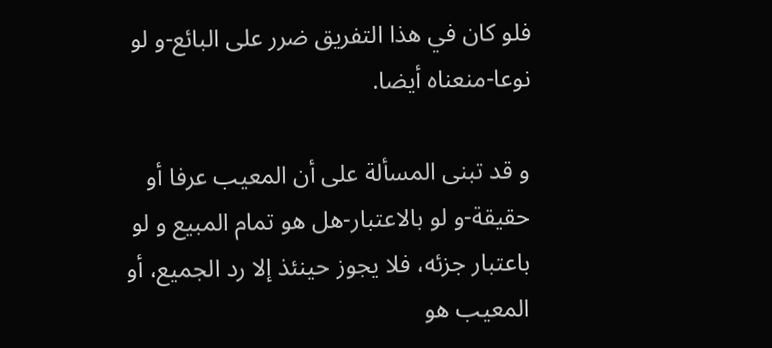فلو كان في هذا التفريق ضرر على البائع-و لو نوعا-منعناه أيضا.

و قد تبنى المسألة على أن المعيب عرفا أو حقيقة-و لو بالاعتبار-هل هو تمام المبيع و لو باعتبار جزئه، فلا يجوز حينئذ إلا رد الجميع، أو المعيب هو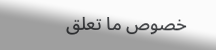خصوص ما تعلق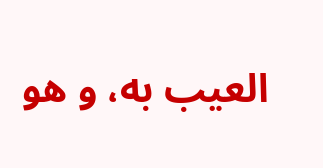العيب به، و هو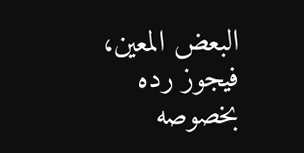البعض المعين، فيجوز رده بخصوصه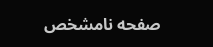صفحه نامشخص